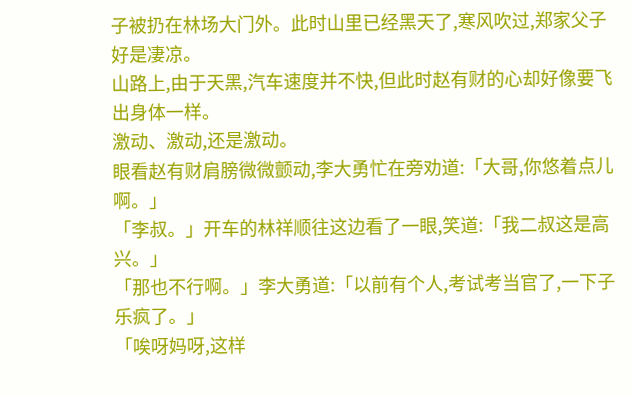子被扔在林场大门外。此时山里已经黑天了,寒风吹过,郑家父子好是凄凉。
山路上,由于天黑,汽车速度并不快,但此时赵有财的心却好像要飞出身体一样。
激动、激动,还是激动。
眼看赵有财肩膀微微颤动,李大勇忙在旁劝道:「大哥,你悠着点儿啊。」
「李叔。」开车的林祥顺往这边看了一眼,笑道:「我二叔这是高兴。」
「那也不行啊。」李大勇道:「以前有个人,考试考当官了,一下子乐疯了。」
「唉呀妈呀,这样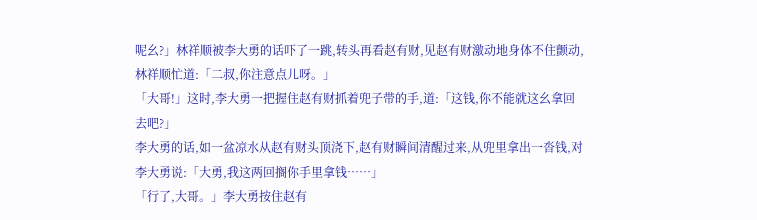呢幺?」林祥顺被李大勇的话吓了一跳,转头再看赵有财,见赵有财激动地身体不住颤动,林祥顺忙道:「二叔,你注意点儿呀。」
「大哥!」这时,李大勇一把握住赵有财抓着兜子带的手,道:「这钱,你不能就这幺拿回去吧?」
李大勇的话,如一盆凉水从赵有财头顶浇下,赵有财瞬间清醒过来,从兜里拿出一沓钱,对李大勇说:「大勇,我这两回搁你手里拿钱……」
「行了,大哥。」李大勇按住赵有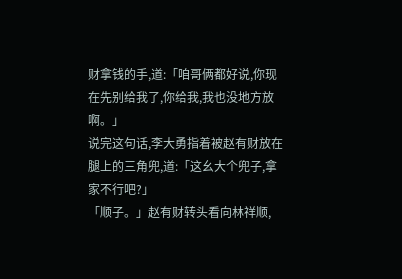财拿钱的手,道:「咱哥俩都好说,你现在先别给我了,你给我,我也没地方放啊。」
说完这句话,李大勇指着被赵有财放在腿上的三角兜,道:「这幺大个兜子,拿家不行吧?」
「顺子。」赵有财转头看向林祥顺,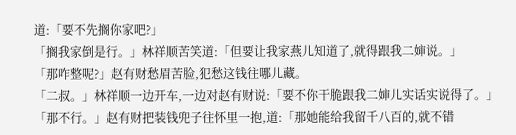道:「要不先搁你家吧?」
「搁我家倒是行。」林祥顺苦笑道:「但要让我家燕儿知道了,就得跟我二婶说。」
「那咋整呢?」赵有财愁眉苦脸,犯愁这钱往哪儿藏。
「二叔。」林祥顺一边开车,一边对赵有财说:「要不你干脆跟我二婶儿实话实说得了。」
「那不行。」赵有财把装钱兜子往怀里一抱,道:「那她能给我留千八百的,就不错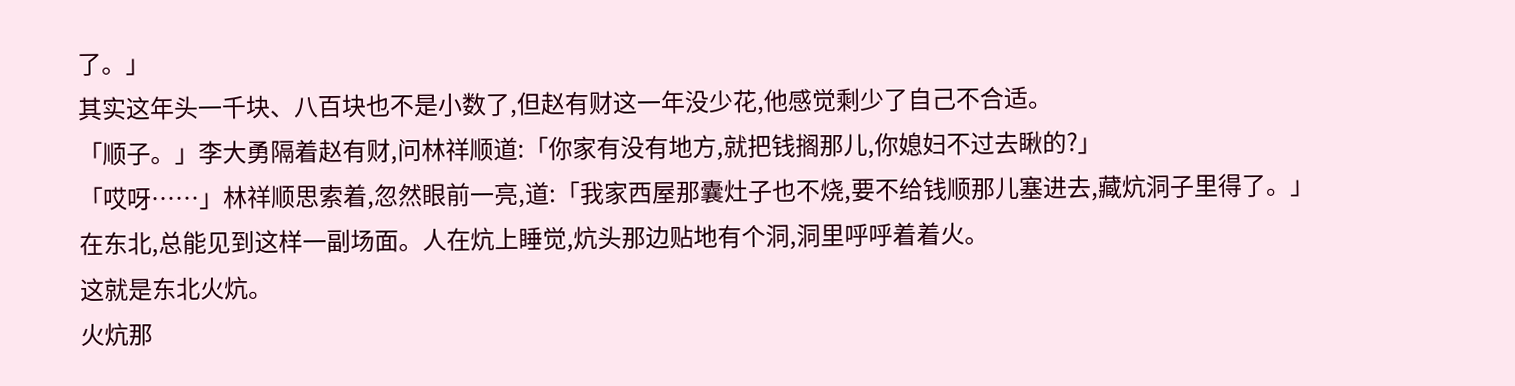了。」
其实这年头一千块、八百块也不是小数了,但赵有财这一年没少花,他感觉剩少了自己不合适。
「顺子。」李大勇隔着赵有财,问林祥顺道:「你家有没有地方,就把钱搁那儿,你媳妇不过去瞅的?」
「哎呀……」林祥顺思索着,忽然眼前一亮,道:「我家西屋那囊灶子也不烧,要不给钱顺那儿塞进去,藏炕洞子里得了。」
在东北,总能见到这样一副场面。人在炕上睡觉,炕头那边贴地有个洞,洞里呼呼着着火。
这就是东北火炕。
火炕那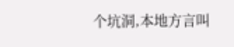个坑洞,本地方言叫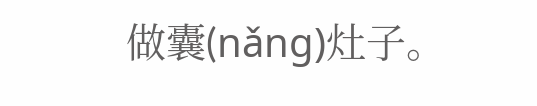做囊(nǎng)灶子。